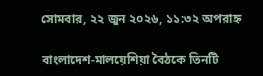সোমবার, ২২ জুন ২০২৬, ১১:৩২ অপরাহ্ন

বাংলাদেশ-মালয়েশিয়া বৈঠকে তিনটি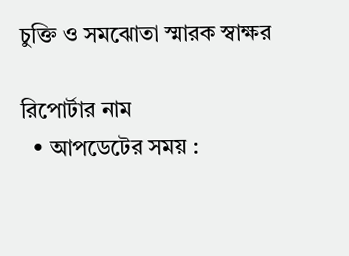চুক্তি ও সমঝোতা স্মারক স্বাক্ষর

রিপোর্টার নাম
  • আপডেটের সময় :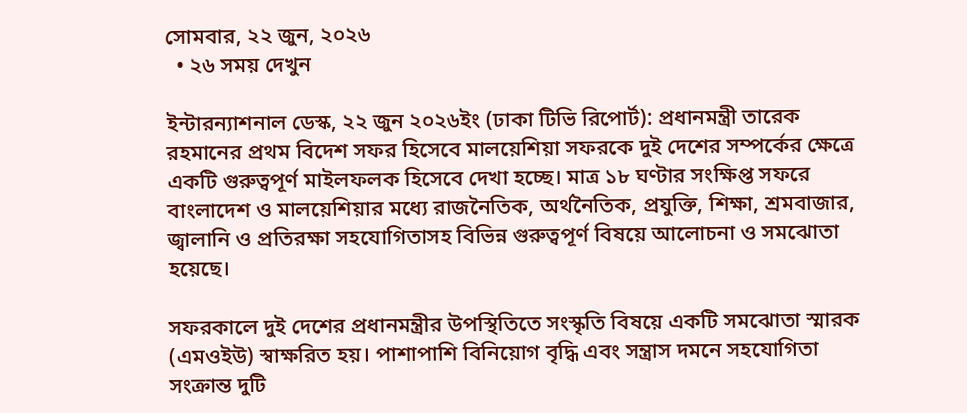সোমবার, ২২ জুন, ২০২৬
  • ২৬ সময় দেখুন

ইন্টারন্যাশনাল ডেস্ক, ২২ জুন ২০২৬ইং (ঢাকা টিভি রিপোর্ট): প্রধানমন্ত্রী তারেক রহমানের প্রথম বিদেশ সফর হিসেবে মালয়েশিয়া সফরকে দুই দেশের সম্পর্কের ক্ষেত্রে একটি গুরুত্বপূর্ণ মাইলফলক হিসেবে দেখা হচ্ছে। মাত্র ১৮ ঘণ্টার সংক্ষিপ্ত সফরে বাংলাদেশ ও মালয়েশিয়ার মধ্যে রাজনৈতিক, অর্থনৈতিক, প্রযুক্তি, শিক্ষা, শ্রমবাজার, জ্বালানি ও প্রতিরক্ষা সহযোগিতাসহ বিভিন্ন গুরুত্বপূর্ণ বিষয়ে আলোচনা ও সমঝোতা হয়েছে।

সফরকালে দুই দেশের প্রধানমন্ত্রীর উপস্থিতিতে সংস্কৃতি বিষয়ে একটি সমঝোতা স্মারক (এমওইউ) স্বাক্ষরিত হয়। পাশাপাশি বিনিয়োগ বৃদ্ধি এবং সন্ত্রাস দমনে সহযোগিতা সংক্রান্ত দুটি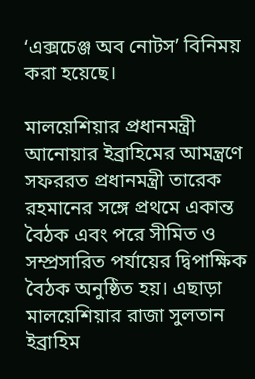‘এক্সচেঞ্জ অব নোটস’ বিনিময় করা হয়েছে।

মালয়েশিয়ার প্রধানমন্ত্রী আনোয়ার ইব্রাহিমের আমন্ত্রণে সফররত প্রধানমন্ত্রী তারেক রহমানের সঙ্গে প্রথমে একান্ত বৈঠক এবং পরে সীমিত ও সম্প্রসারিত পর্যায়ের দ্বিপাক্ষিক বৈঠক অনুষ্ঠিত হয়। এছাড়া মালয়েশিয়ার রাজা সুলতান ইব্রাহিম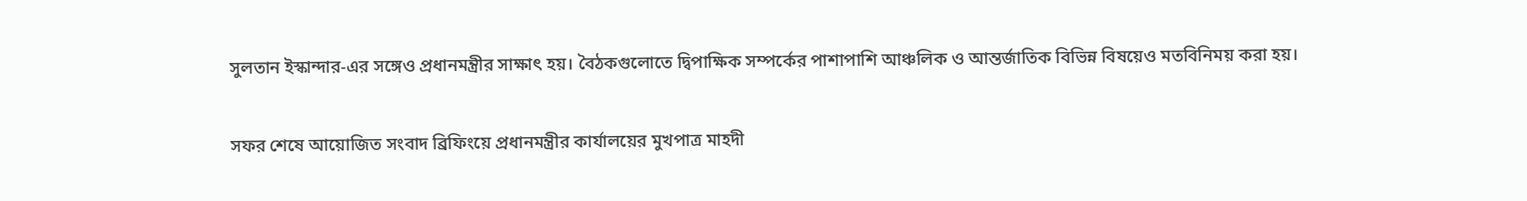সুলতান ইস্কান্দার-এর সঙ্গেও প্রধানমন্ত্রীর সাক্ষাৎ হয়। বৈঠকগুলোতে দ্বিপাক্ষিক সম্পর্কের পাশাপাশি আঞ্চলিক ও আন্তর্জাতিক বিভিন্ন বিষয়েও মতবিনিময় করা হয়।

সফর শেষে আয়োজিত সংবাদ ব্রিফিংয়ে প্রধানমন্ত্রীর কার্যালয়ের মুখপাত্র মাহদী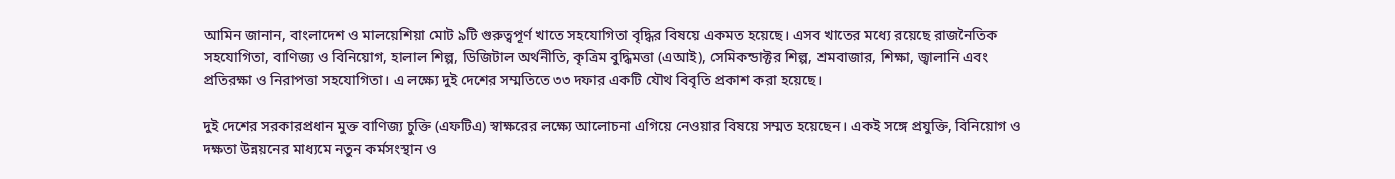আমিন জানান, বাংলাদেশ ও মালয়েশিয়া মোট ৯টি গুরুত্বপূর্ণ খাতে সহযোগিতা বৃদ্ধির বিষয়ে একমত হয়েছে। এসব খাতের মধ্যে রয়েছে রাজনৈতিক সহযোগিতা, বাণিজ্য ও বিনিয়োগ, হালাল শিল্প, ডিজিটাল অর্থনীতি, কৃত্রিম বুদ্ধিমত্তা (এআই), সেমিকন্ডাক্টর শিল্প, শ্রমবাজার, শিক্ষা, জ্বালানি এবং প্রতিরক্ষা ও নিরাপত্তা সহযোগিতা। এ লক্ষ্যে দুই দেশের সম্মতিতে ৩৩ দফার একটি যৌথ বিবৃতি প্রকাশ করা হয়েছে।

দুই দেশের সরকারপ্রধান মুক্ত বাণিজ্য চুক্তি (এফটিএ) স্বাক্ষরের লক্ষ্যে আলোচনা এগিয়ে নেওয়ার বিষয়ে সম্মত হয়েছেন। একই সঙ্গে প্রযুক্তি, বিনিয়োগ ও দক্ষতা উন্নয়নের মাধ্যমে নতুন কর্মসংস্থান ও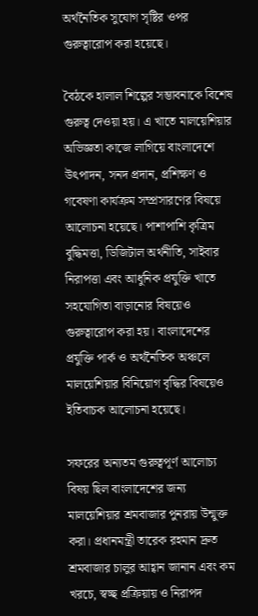অর্থনৈতিক সুযোগ সৃষ্টির ওপর গুরুত্বারোপ করা হয়েছে।

বৈঠকে হালাল শিল্পের সম্ভাবনাকে বিশেষ গুরুত্ব দেওয়া হয়। এ খাতে মালয়েশিয়ার অভিজ্ঞতা কাজে লাগিয়ে বাংলাদেশে উৎপাদন, সনদ প্রদান, প্রশিক্ষণ ও গবেষণা কার্যক্রম সম্প্রসারণের বিষয়ে আলোচনা হয়েছে। পাশাপাশি কৃত্রিম বুদ্ধিমত্তা, ডিজিটাল অর্থনীতি, সাইবার নিরাপত্তা এবং আধুনিক প্রযুক্তি খাতে সহযোগিতা বাড়ানোর বিষয়েও গুরুত্বারোপ করা হয়। বাংলাদেশের প্রযুক্তি পার্ক ও অর্থনৈতিক অঞ্চলে মালয়েশিয়ার বিনিয়োগ বৃদ্ধির বিষয়েও ইতিবাচক আলোচনা হয়েছে।

সফরের অন্যতম গুরুত্বপূর্ণ আলোচ্য বিষয় ছিল বাংলাদেশের জন্য মালয়েশিয়ার শ্রমবাজার পুনরায় উন্মুক্ত করা। প্রধানমন্ত্রী তারেক রহমান দ্রুত শ্রমবাজার চালুর আহ্বান জানান এবং কম খরচে, স্বচ্ছ প্রক্রিয়ায় ও নিরাপদ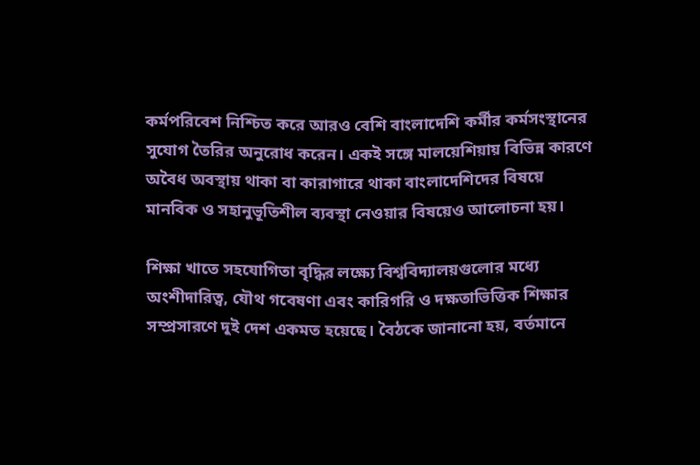কর্মপরিবেশ নিশ্চিত করে আরও বেশি বাংলাদেশি কর্মীর কর্মসংস্থানের সুযোগ তৈরির অনুরোধ করেন। একই সঙ্গে মালয়েশিয়ায় বিভিন্ন কারণে অবৈধ অবস্থায় থাকা বা কারাগারে থাকা বাংলাদেশিদের বিষয়ে মানবিক ও সহানুভূতিশীল ব্যবস্থা নেওয়ার বিষয়েও আলোচনা হয়।

শিক্ষা খাতে সহযোগিতা বৃদ্ধির লক্ষ্যে বিশ্ববিদ্যালয়গুলোর মধ্যে অংশীদারিত্ব, যৌথ গবেষণা এবং কারিগরি ও দক্ষতাভিত্তিক শিক্ষার সম্প্রসারণে দুই দেশ একমত হয়েছে। বৈঠকে জানানো হয়, বর্তমানে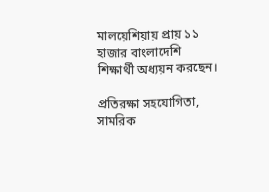মালয়েশিয়ায় প্রায় ১১ হাজার বাংলাদেশি শিক্ষার্থী অধ্যয়ন করছেন।

প্রতিরক্ষা সহযোগিতা, সামরিক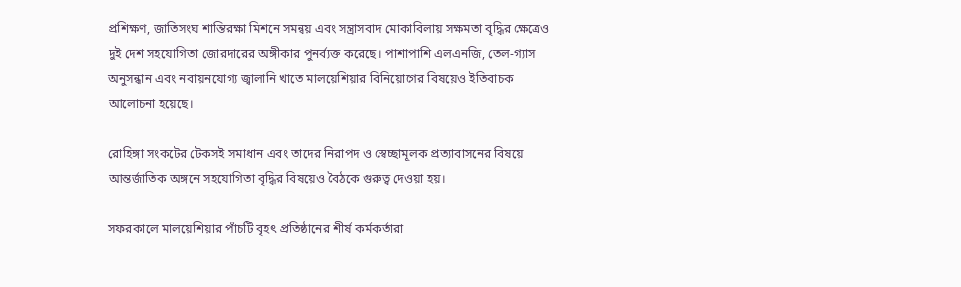প্রশিক্ষণ, জাতিসংঘ শান্তিরক্ষা মিশনে সমন্বয় এবং সন্ত্রাসবাদ মোকাবিলায় সক্ষমতা বৃদ্ধির ক্ষেত্রেও দুই দেশ সহযোগিতা জোরদারের অঙ্গীকার পুনর্ব্যক্ত করেছে। পাশাপাশি এলএনজি, তেল-গ্যাস অনুসন্ধান এবং নবায়নযোগ্য জ্বালানি খাতে মালয়েশিয়ার বিনিয়োগের বিষয়েও ইতিবাচক আলোচনা হয়েছে।

রোহিঙ্গা সংকটের টেকসই সমাধান এবং তাদের নিরাপদ ও স্বেচ্ছামূলক প্রত্যাবাসনের বিষয়ে আন্তর্জাতিক অঙ্গনে সহযোগিতা বৃদ্ধির বিষয়েও বৈঠকে গুরুত্ব দেওয়া হয়।

সফরকালে মালয়েশিয়ার পাঁচটি বৃহৎ প্রতিষ্ঠানের শীর্ষ কর্মকর্তারা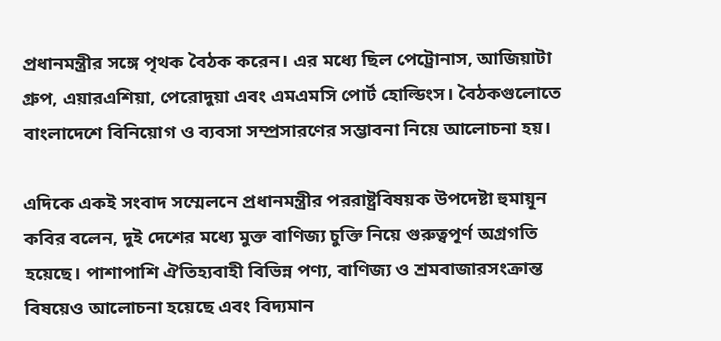প্রধানমন্ত্রীর সঙ্গে পৃথক বৈঠক করেন। এর মধ্যে ছিল পেট্রোনাস, আজিয়াটা গ্রুপ, এয়ারএশিয়া, পেরোদুয়া এবং এমএমসি পোর্ট হোল্ডিংস। বৈঠকগুলোতে বাংলাদেশে বিনিয়োগ ও ব্যবসা সম্প্রসারণের সম্ভাবনা নিয়ে আলোচনা হয়।

এদিকে একই সংবাদ সম্মেলনে প্রধানমন্ত্রীর পররাষ্ট্রবিষয়ক উপদেষ্টা হুমায়ূন কবির বলেন, দুই দেশের মধ্যে মুক্ত বাণিজ্য চুক্তি নিয়ে গুরুত্বপূর্ণ অগ্রগতি হয়েছে। পাশাপাশি ঐতিহ্যবাহী বিভিন্ন পণ্য, বাণিজ্য ও শ্রমবাজারসংক্রান্ত বিষয়েও আলোচনা হয়েছে এবং বিদ্যমান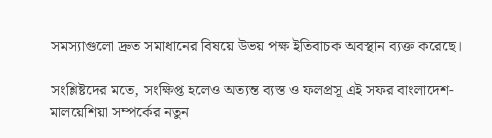সমস্যাগুলো দ্রুত সমাধানের বিষয়ে উভয় পক্ষ ইতিবাচক অবস্থান ব্যক্ত করেছে।

সংশ্লিষ্টদের মতে, সংক্ষিপ্ত হলেও অত্যন্ত ব্যস্ত ও ফলপ্রসূ এই সফর বাংলাদেশ-মালয়েশিয়া সম্পর্কের নতুন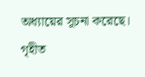অধ্যায়ের সূচনা করেছে। গৃহীত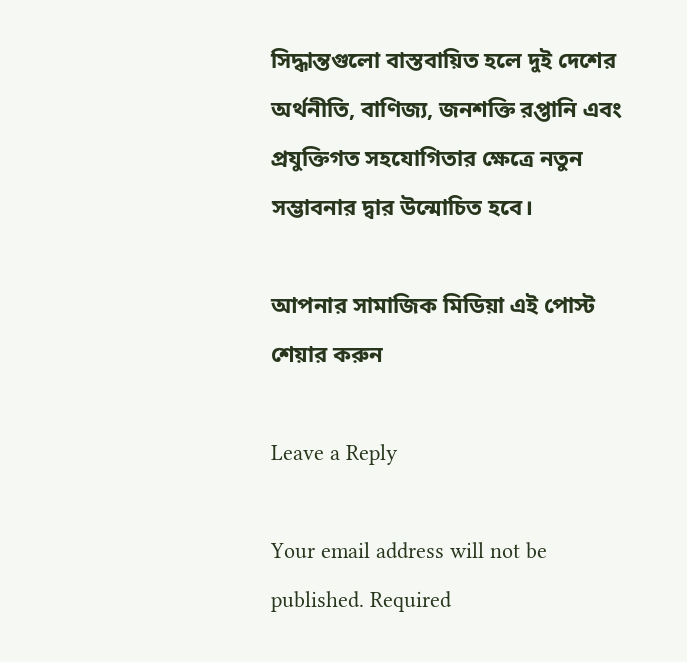সিদ্ধান্তগুলো বাস্তবায়িত হলে দুই দেশের অর্থনীতি, বাণিজ্য, জনশক্তি রপ্তানি এবং প্রযুক্তিগত সহযোগিতার ক্ষেত্রে নতুন সম্ভাবনার দ্বার উন্মোচিত হবে।

আপনার সামাজিক মিডিয়া এই পোস্ট শেয়ার করুন

Leave a Reply

Your email address will not be published. Required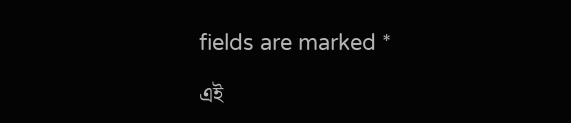fields are marked *

এই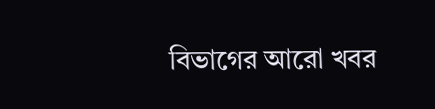বিভাগের আরো খবর